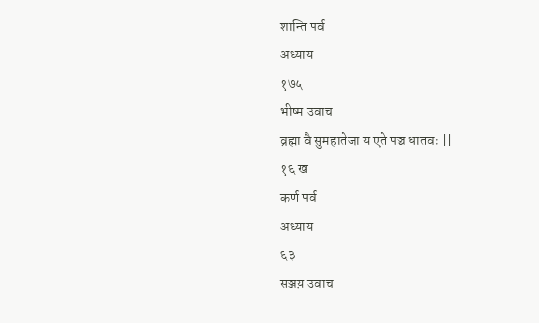शान्ति पर्व
अध्याय
१७५
भीष्म उवाच
व्रह्मा वै सुमहातेजा य एते पञ्च धातवः ||
१६ ख
कर्ण पर्व
अध्याय
६३
सञ्जय़ उवाच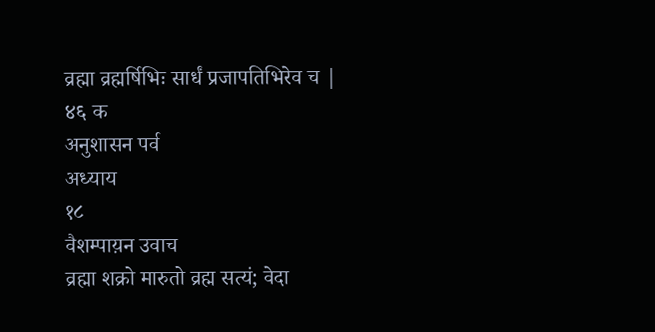व्रह्मा व्रह्मर्षिभिः सार्धं प्रजापतिभिरेव च |
४६ क
अनुशासन पर्व
अध्याय
१८
वैशम्पाय़न उवाच
व्रह्मा शक्रो मारुतो व्रह्म सत्यं; वेदा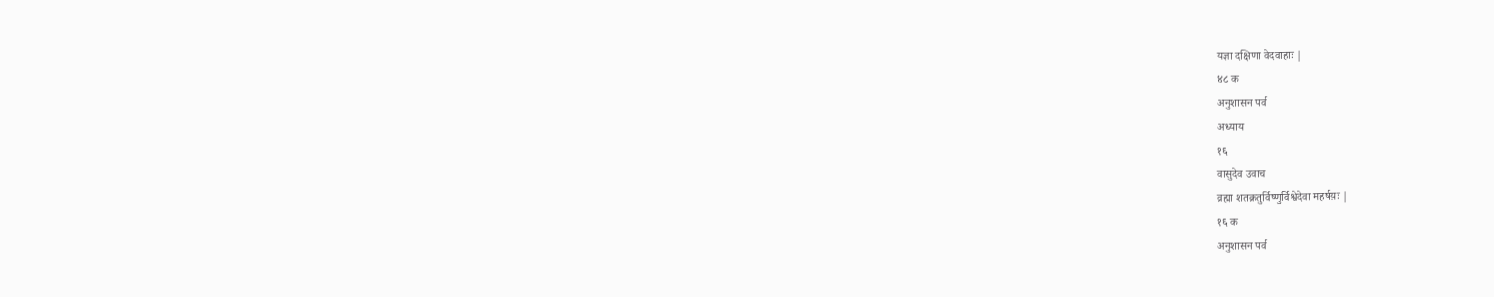यज्ञा दक्षिणा वेदवाहाः |
४८ क
अनुशासन पर्व
अध्याय
१६
वासुदेव उवाच
व्रह्मा शतक्रतुर्विष्णुर्विश्वेदेवा महर्षय़ः |
१६ क
अनुशासन पर्व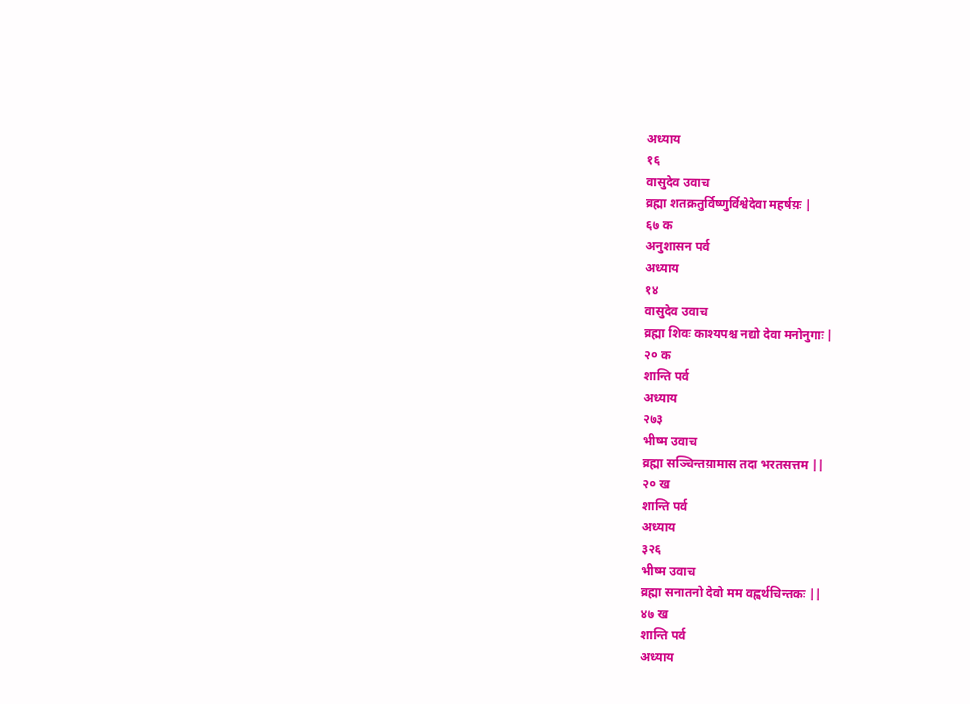अध्याय
१६
वासुदेव उवाच
व्रह्मा शतक्रतुर्विष्णुर्विश्वेदेवा महर्षय़ः |
६७ क
अनुशासन पर्व
अध्याय
१४
वासुदेव उवाच
व्रह्मा शिवः काश्यपश्च नद्यो देवा मनोनुगाः |
२० क
शान्ति पर्व
अध्याय
२७३
भीष्म उवाच
व्रह्मा सञ्चिन्तय़ामास तदा भरतसत्तम ||
२० ख
शान्ति पर्व
अध्याय
३२६
भीष्म उवाच
व्रह्मा सनातनो देवो मम वह्वर्थचिन्तकः ||
४७ ख
शान्ति पर्व
अध्याय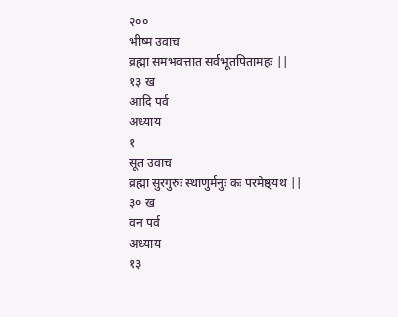२००
भीष्म उवाच
व्रह्मा समभवत्तात सर्वभूतपितामहः ||
१३ ख
आदि पर्व
अध्याय
१
सूत उवाच
व्रह्मा सुरगुरुः स्थाणुर्मनुः कः परमेष्ठ्यथ ||
३० ख
वन पर्व
अध्याय
१३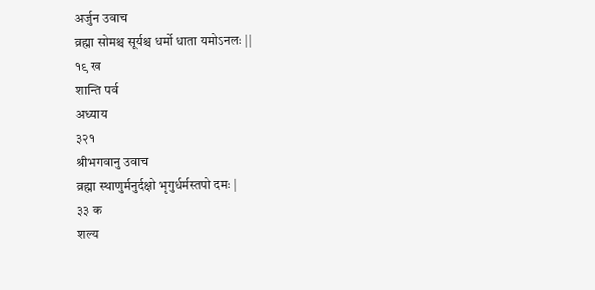अर्जुन उवाच
व्रह्मा सोमश्च सूर्यश्च धर्मो धाता यमोऽनलः ||
१९ ख
शान्ति पर्व
अध्याय
३२१
श्रीभगवानु उवाच
व्रह्मा स्थाणुर्मनुर्दक्षो भृगुर्धर्मस्तपो दमः |
३३ क
शल्य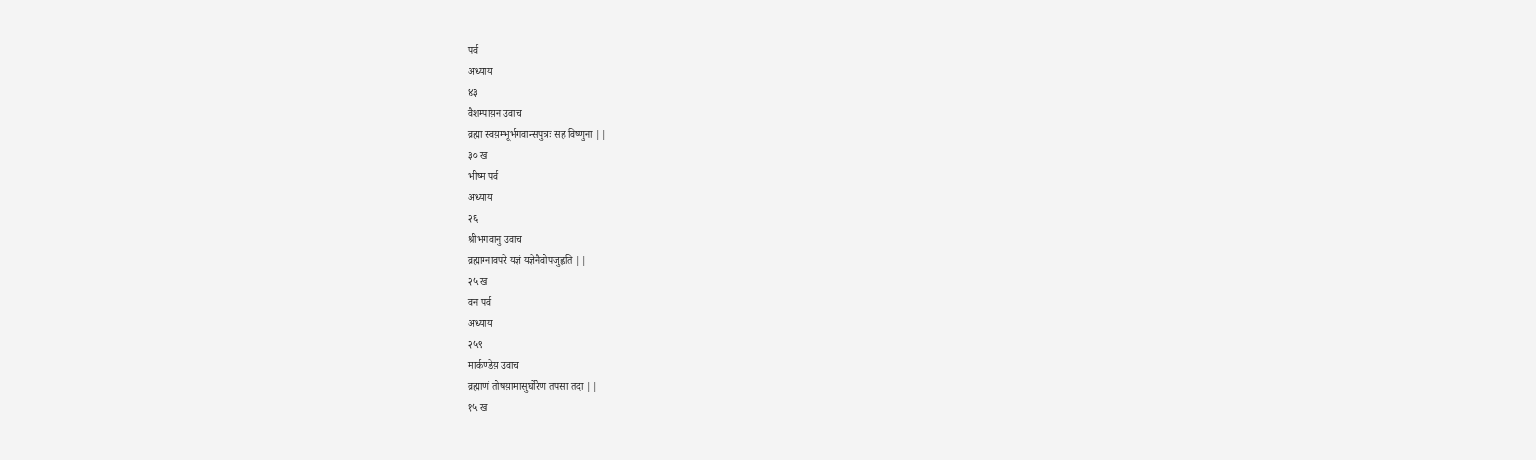पर्व
अध्याय
४३
वैशम्पाय़न उवाच
व्रह्मा स्वय़म्भूर्भगवान्सपुत्रः सह विष्णुना ||
३० ख
भीष्म पर्व
अध्याय
२६
श्रीभगवानु उवाच
व्रह्माग्नावपरे यज्ञं यज्ञेनैवोपजुह्वति ||
२५ ख
वन पर्व
अध्याय
२५९
मार्कण्डेय़ उवाच
व्रह्माणं तोषय़ामासुर्घोरेण तपसा तदा ||
१५ ख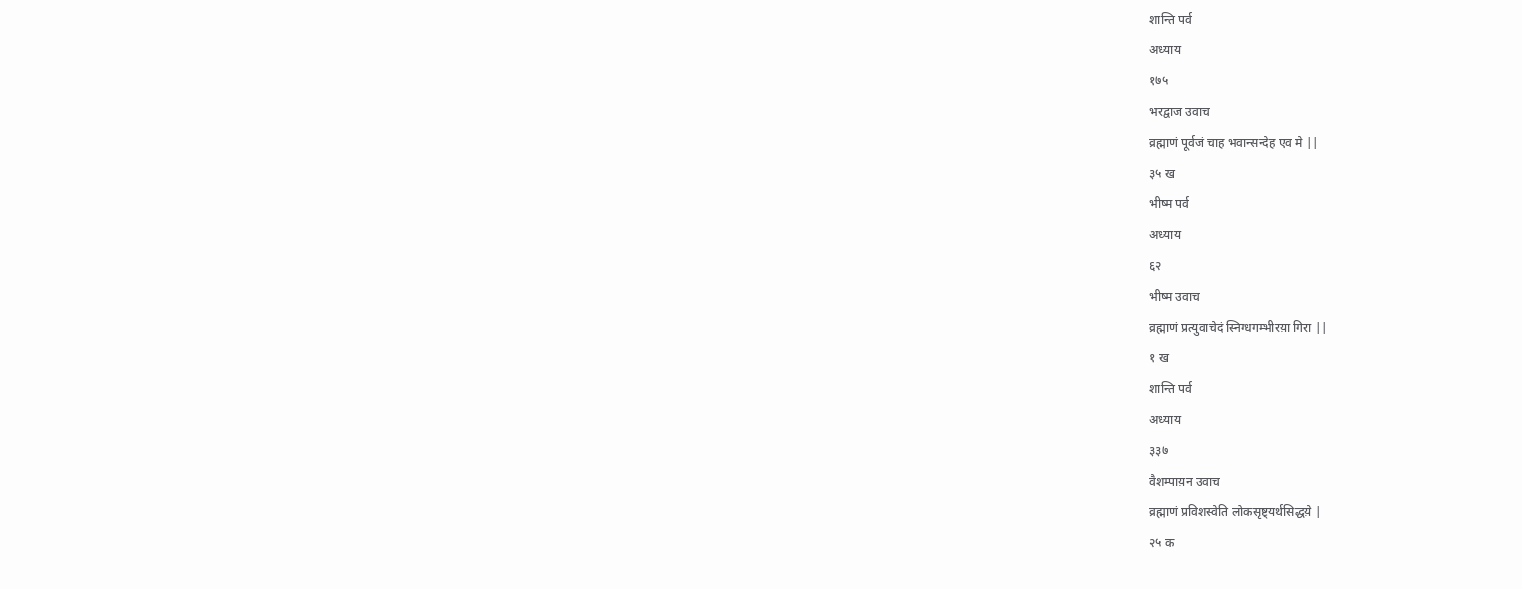शान्ति पर्व
अध्याय
१७५
भरद्वाज उवाच
व्रह्माणं पूर्वजं चाह भवान्सन्देह एव मे ||
३५ ख
भीष्म पर्व
अध्याय
६२
भीष्म उवाच
व्रह्माणं प्रत्युवाचेदं स्निग्धगम्भीरय़ा गिरा ||
१ ख
शान्ति पर्व
अध्याय
३३७
वैशम्पाय़न उवाच
व्रह्माणं प्रविशस्वेति लोकसृष्ट्यर्थसिद्धय़े |
२५ क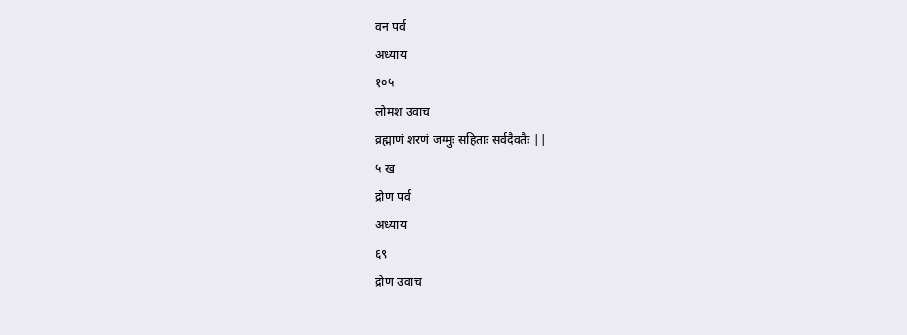वन पर्व
अध्याय
१०५
लोमश उवाच
व्रह्माणं शरणं जग्मुः सहिताः सर्वदैवतैः ||
५ ख
द्रोण पर्व
अध्याय
६९
द्रोण उवाच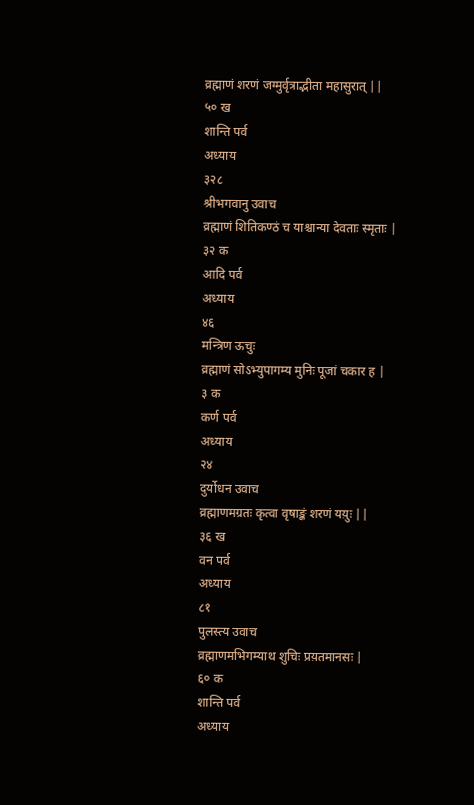व्रह्माणं शरणं जग्मुर्वृत्राद्भीता महासुरात् ||
५० ख
शान्ति पर्व
अध्याय
३२८
श्रीभगवानु उवाच
व्रह्माणं शितिकण्ठं च याश्चान्या देवताः स्मृताः |
३२ क
आदि पर्व
अध्याय
४६
मन्त्रिण ऊचुः
व्रह्माणं सोऽभ्युपागम्य मुनिः पूजां चकार ह |
३ क
कर्ण पर्व
अध्याय
२४
दुर्योधन उवाच
व्रह्माणमग्रतः कृत्वा वृषाङ्कं शरणं यय़ुः ||
३६ ख
वन पर्व
अध्याय
८१
पुलस्त्य उवाच
व्रह्माणमभिगम्याथ शुचिः प्रय़तमानसः |
६० क
शान्ति पर्व
अध्याय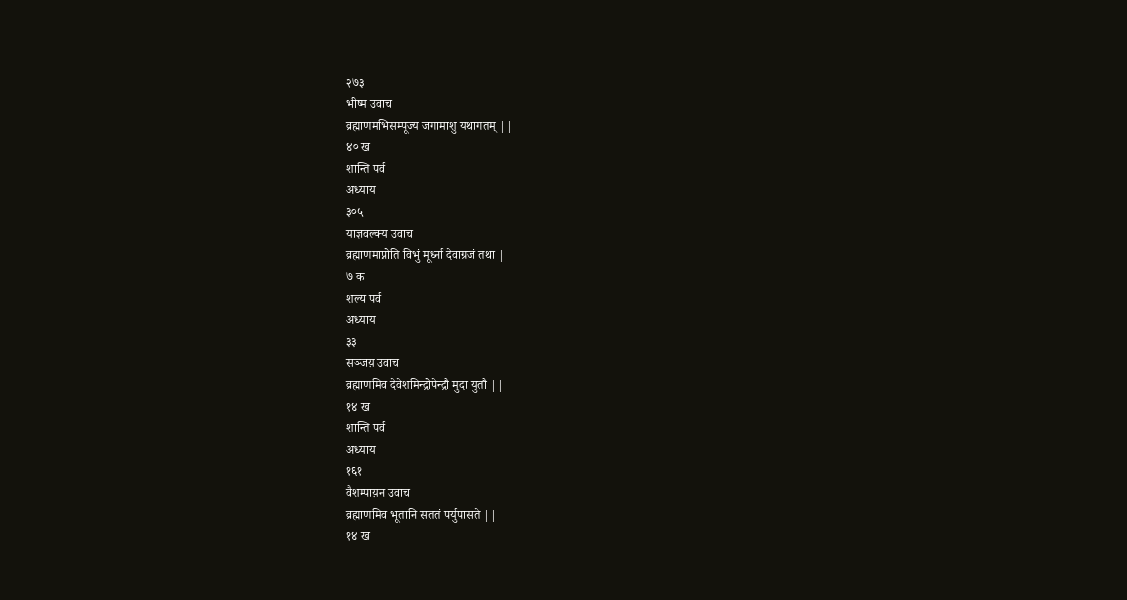२७३
भीष्म उवाच
व्रह्माणमभिसम्पूज्य जगामाशु यथागतम् ||
४० ख
शान्ति पर्व
अध्याय
३०५
याज्ञवल्क्य उवाच
व्रह्माणमाप्नोति विभुं मूर्ध्ना देवाग्रजं तथा |
७ क
शल्य पर्व
अध्याय
३३
सञ्जय़ उवाच
व्रह्माणमिव देवेशमिन्द्रोपेन्द्रौ मुदा युतौ ||
१४ ख
शान्ति पर्व
अध्याय
१६१
वैशम्पाय़न उवाच
व्रह्माणमिव भूतानि सततं पर्युपासते ||
१४ ख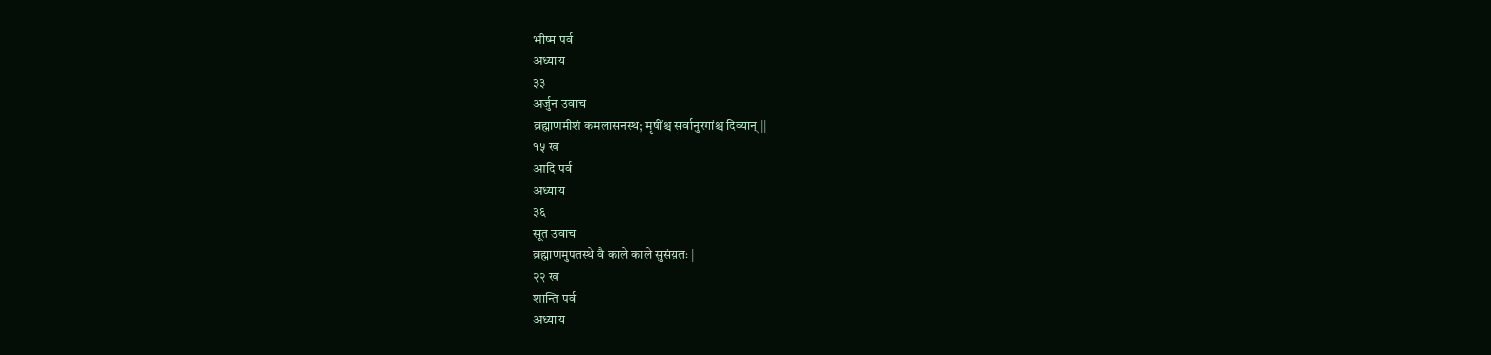भीष्म पर्व
अध्याय
३३
अर्जुन उवाच
व्रह्माणमीशं कमलासनस्थ; मृषींश्च सर्वानुरगांश्च दिव्यान् ||
१५ ख
आदि पर्व
अध्याय
३६
सूत उवाच
व्रह्माणमुपतस्थे वै काले काले सुसंय़तः |
२२ ख
शान्ति पर्व
अध्याय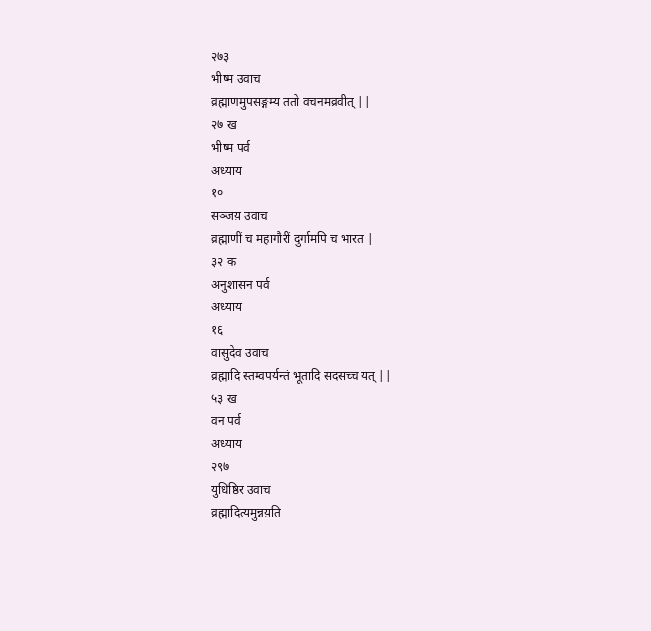२७३
भीष्म उवाच
व्रह्माणमुपसङ्गम्य ततो वचनमव्रवीत् ||
२७ ख
भीष्म पर्व
अध्याय
१०
सञ्जय़ उवाच
व्रह्माणीं च महागौरीं दुर्गामपि च भारत |
३२ क
अनुशासन पर्व
अध्याय
१६
वासुदेव उवाच
व्रह्मादि स्तम्वपर्यन्तं भूतादि सदसच्च यत् ||
५३ ख
वन पर्व
अध्याय
२९७
युधिष्ठिर उवाच
व्रह्मादित्यमुन्नय़ति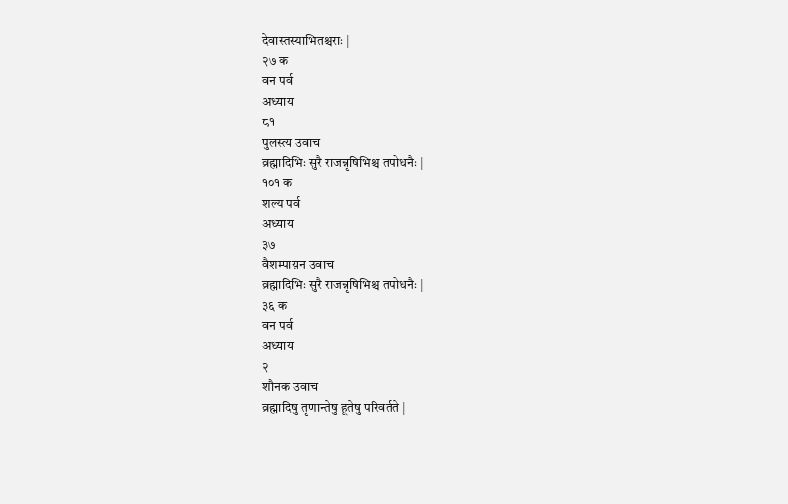देवास्तस्याभितश्चराः |
२७ क
वन पर्व
अध्याय
८१
पुलस्त्य उवाच
व्रह्मादिभिः सुरै राजन्नृषिभिश्च तपोधनैः |
१०१ क
शल्य पर्व
अध्याय
३७
वैशम्पाय़न उवाच
व्रह्मादिभिः सुरै राजन्नृषिभिश्च तपोधनैः |
३६ क
वन पर्व
अध्याय
२
शौनक उवाच
व्रह्मादिषु तृणान्तेषु हूतेषु परिवर्तते |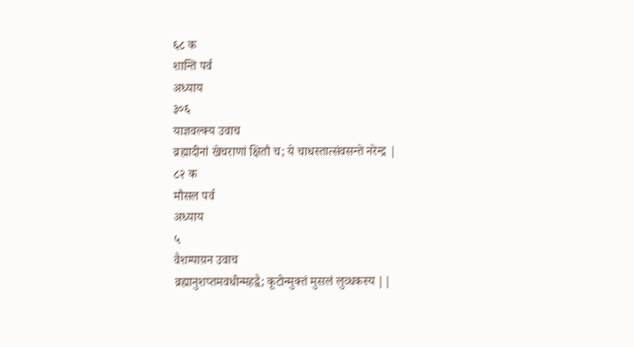६८ क
शान्ति पर्व
अध्याय
३०६
याज्ञवल्क्य उवाच
व्रह्मादीनां खेचराणां क्षितौ च; ये चाधस्तात्संवसन्ते नरेन्द्र |
८२ क
मौसल पर्व
अध्याय
५
वैशम्पाय़न उवाच
व्रह्मानुशप्तमवधीन्महद्वै; कूटोन्मुक्तं मुसलं लुव्धकस्य ||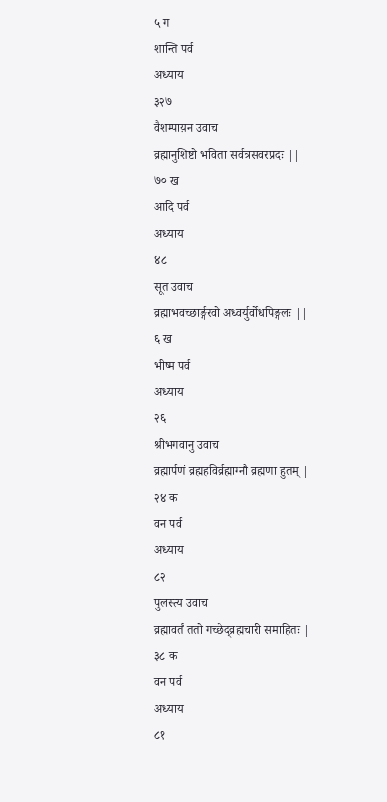५ ग
शान्ति पर्व
अध्याय
३२७
वैशम्पाय़न उवाच
व्रह्मानुशिष्टो भविता सर्वत्रसवरप्रदः ||
७० ख
आदि पर्व
अध्याय
४८
सूत उवाच
व्रह्माभवच्छार्ङ्गरवो अध्वर्युर्वोधपिङ्गलः ||
६ ख
भीष्म पर्व
अध्याय
२६
श्रीभगवानु उवाच
व्रह्मार्पणं व्रह्महविर्व्रह्माग्नौ व्रह्मणा हुतम् |
२४ क
वन पर्व
अध्याय
८२
पुलस्त्य उवाच
व्रह्मावर्तं ततो गच्छेद्व्रह्मचारी समाहितः |
३८ क
वन पर्व
अध्याय
८१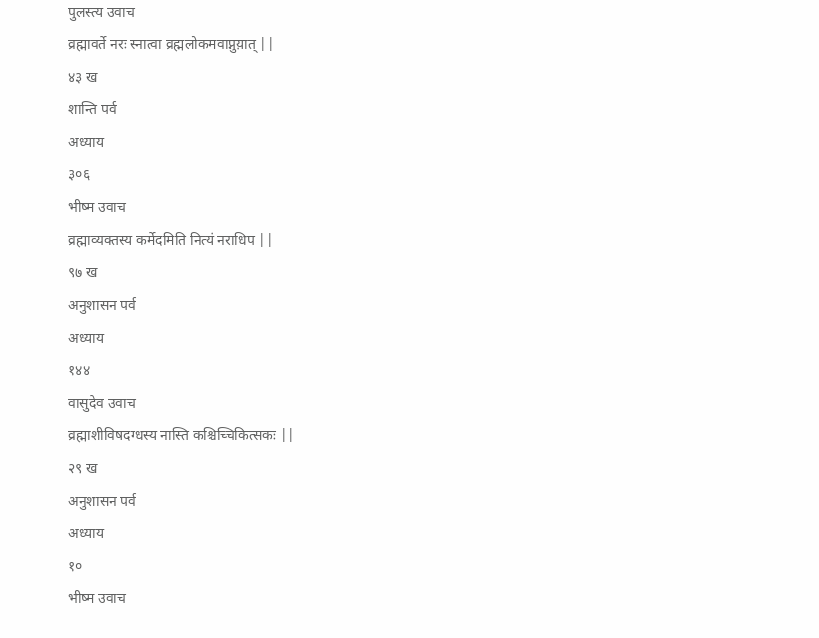पुलस्त्य उवाच
व्रह्मावर्ते नरः स्नात्वा व्रह्मलोकमवाप्नुय़ात् ||
४३ ख
शान्ति पर्व
अध्याय
३०६
भीष्म उवाच
व्रह्माव्यक्तस्य कर्मेदमिति नित्यं नराधिप ||
९७ ख
अनुशासन पर्व
अध्याय
१४४
वासुदेव उवाच
व्रह्माशीविषदग्धस्य नास्ति कश्चिच्चिकित्सकः ||
२९ ख
अनुशासन पर्व
अध्याय
१०
भीष्म उवाच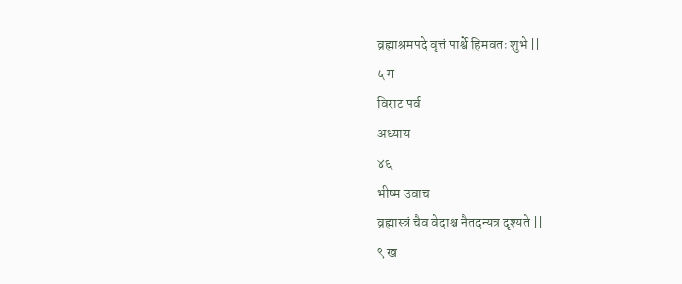व्रह्माश्रमपदे वृत्तं पार्श्वे हिमवतः शुभे ||
५ ग
विराट पर्व
अध्याय
४६
भीष्म उवाच
व्रह्मास्त्रं चैव वेदाश्च नैतदन्यत्र दृश्यते ||
९ ख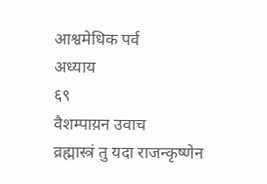आश्वमेधिक पर्व
अध्याय
६९
वैशम्पाय़न उवाच
व्रह्मास्त्रं तु यदा राजन्कृष्णेन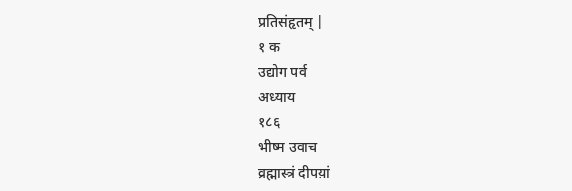प्रतिसंहृतम् |
१ क
उद्योग पर्व
अध्याय
१८६
भीष्म उवाच
व्रह्मास्त्रं दीपय़ां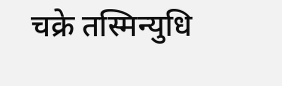चक्रे तस्मिन्युधि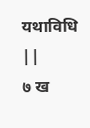यथाविधि ||
७ ख